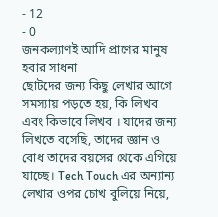- 12
- 0
জনকল্যাণই আদি প্রাণের মানুষ হবার সাধনা
ছোটদের জন্য কিছু লেখার আগে সমস্যায় পড়তে হয়, কি লিখব এবং কিভাবে লিখব । যাদের জন্য লিখতে বসেছি, তাদের জ্ঞান ও বোধ তাদের বয়সের থেকে এগিয়ে যাচ্ছে। Tech Touch এর অন্যান্য লেখার ওপর চোখ বুলিয়ে নিয়ে,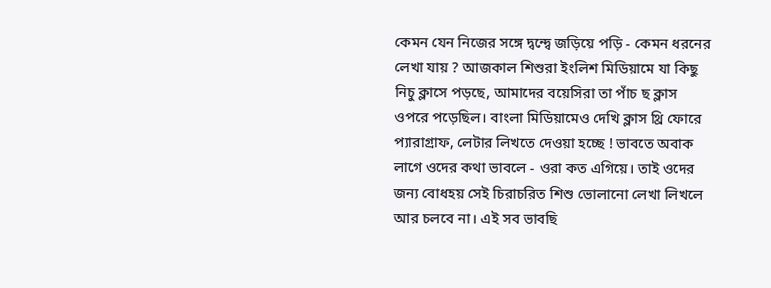কেমন যেন নিজের সঙ্গে দ্বন্দ্বে জড়িয়ে পড়ি - কেমন ধরনের লেখা যায় ? আজকাল শিশুরা ইংলিশ মিডিয়ামে যা কিছু নিচু ক্লাসে পড়ছে, আমাদের বয়েসিরা তা পাঁচ ছ ক্লাস ওপরে পড়েছিল। বাংলা মিডিয়ামেও দেখি ক্লাস থ্রি ফোরে প্যারাগ্রাফ, লেটার লিখতে দেওয়া হচ্ছে ! ভাবতে অবাক লাগে ওদের কথা ভাবলে - ওরা কত এগিয়ে। তাই ওদের জন্য বোধহয় সেই চিরাচরিত শিশু ভোলানো লেখা লিখলে আর চলবে না। এই সব ভাবছি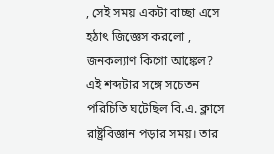, সেই সময় একটা বাচ্ছা এসে হঠাৎ জিজ্ঞেস করলো , জনকল্যাণ কিগো আঙ্কেল?
এই শব্দটার সঙ্গে সচেতন পরিচিতি ঘটেছিল বি.এ. ক্লাসে রাষ্ট্রবিজ্ঞান পড়ার সময়। তার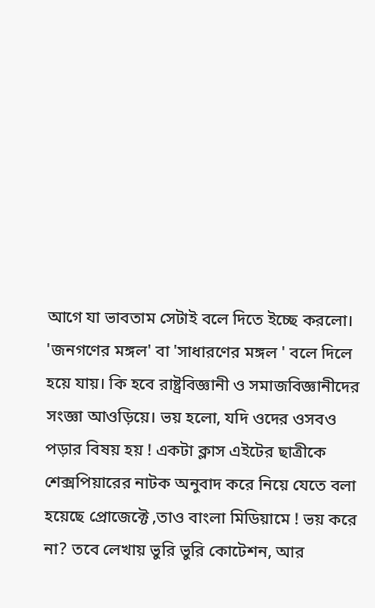আগে যা ভাবতাম সেটাই বলে দিতে ইচ্ছে করলো। 'জনগণের মঙ্গল' বা 'সাধারণের মঙ্গল ' বলে দিলে হয়ে যায়। কি হবে রাষ্ট্রবিজ্ঞানী ও সমাজবিজ্ঞানীদের সংজ্ঞা আওড়িয়ে। ভয় হলো, যদি ওদের ওসবও পড়ার বিষয় হয় ! একটা ক্লাস এইটের ছাত্রীকে শেক্সপিয়ারের নাটক অনুবাদ করে নিয়ে যেতে বলা হয়েছে প্রোজেক্টে ,তাও বাংলা মিডিয়ামে ! ভয় করে না? তবে লেখায় ভুরি ভুরি কোটেশন, আর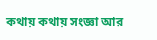কথায় কথায় সংজ্ঞা আর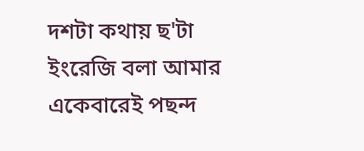দশটা কথায় ছ'টা ইংরেজি বলা আমার একেবারেই পছন্দ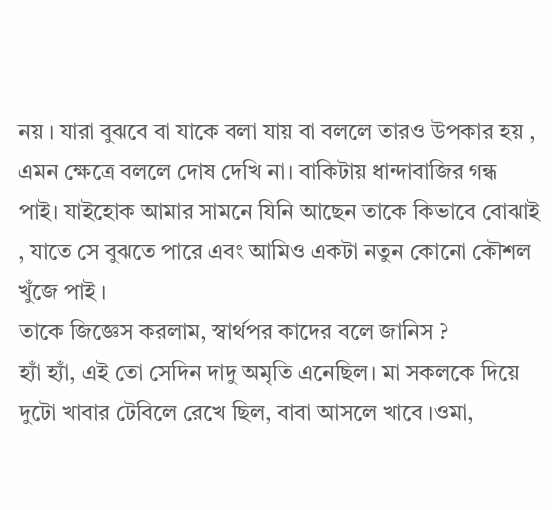নয় । যারা বুঝবে বা যাকে বলা যায় বা বললে তারও উপকার হয় , এমন ক্ষেত্রে বললে দোষ দেখি না। বাকিটায় ধান্দাবাজির গন্ধ পাই। যাইহোক আমার সামনে যিনি আছেন তাকে কিভাবে বোঝাই , যাতে সে বুঝতে পারে এবং আমিও একটা নতুন কোনো কৌশল খুঁজে পাই ।
তাকে জিজ্ঞেস করলাম, স্বার্থপর কাদের বলে জানিস ?
হ্যাঁ হ্যাঁ, এই তো সেদিন দাদু অমৃতি এনেছিল। মা সকলকে দিয়ে দুটো খাবার টেবিলে রেখে ছিল, বাবা আসলে খাবে ।ওমা,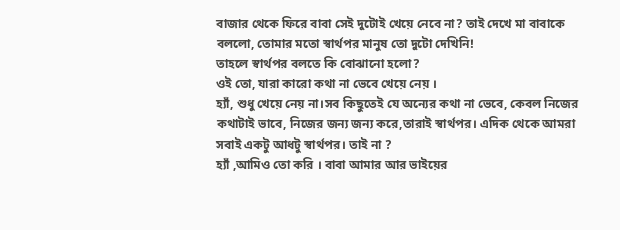বাজার থেকে ফিরে বাবা সেই দুটোই খেয়ে নেবে না? তাই দেখে মা বাবাকে বললো, তোমার মতো স্বার্থপর মানুষ তো দুটো দেখিনি!
তাহলে স্বার্থপর বলতে কি বোঝানো হলো?
ওই তো, যারা কারো কথা না ভেবে খেয়ে নেয় ।
হ্যাঁ, শুধু খেয়ে নেয় না।সব কিছুতেই যে অন্যের কথা না ভেবে, কেবল নিজের কথাটাই ভাবে, নিজের জন্য জন্য করে,তারাই স্বার্থপর। এদিক থেকে আমরা সবাই একটু আধটু স্বার্থপর। তাই না ?
হ্যাঁ ,আমিও তো করি । বাবা আমার আর ভাইয়ের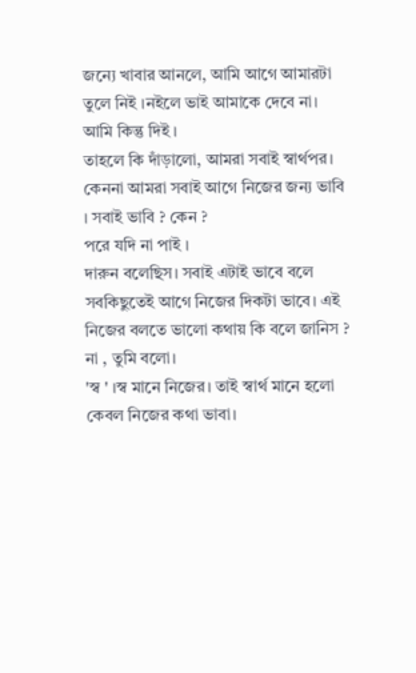জন্যে খাবার আনলে, আমি আগে আমারটা তুলে নিই ।নইলে ভাই আমাকে দেবে না। আমি কিন্তু দিই ।
তাহলে কি দাঁড়ালো, আমরা সবাই স্বার্থপর। কেননা আমরা সবাই আগে নিজের জন্য ভাবি । সবাই ভাবি ? কেন ?
পরে যদি না পাই ।
দারুন বলেছিস। সবাই এটাই ভাবে বলে সবকিছুতেই আগে নিজের দিকটা ভাবে। এই নিজের বলতে ভালো কথায় কি বলে জানিস ?
না , তুমি বলো।
'স্ব ' ।স্ব মানে নিজের। তাই স্বার্থ মানে হলো কেবল নিজের কথা ভাবা।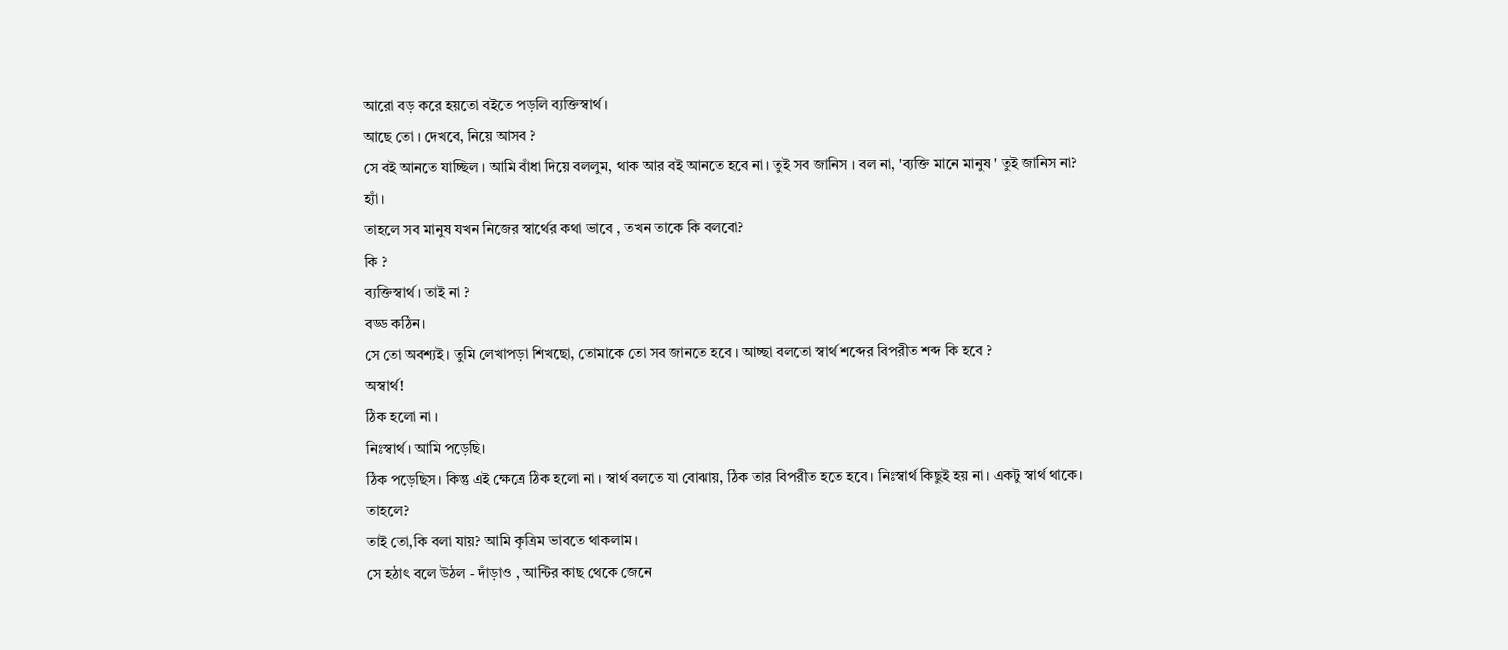আরো বড় করে হয়তো বইতে পড়লি ব্যক্তিস্বার্থ।
আছে তো । দেখবে, নিয়ে আসব ?
সে বই আনতে যাচ্ছিল । আমি বাঁধা দিয়ে বললুম, থাক আর বই আনতে হবে না। তুই সব জানিস । বল না, 'ব্যক্তি মানে মানুষ ' তুই জানিস না?
হ্যাঁ।
তাহলে সব মানুষ যখন নিজের স্বার্থের কথা ভাবে , তখন তাকে কি বলবো?
কি ?
ব্যক্তিস্বার্থ। তাই না ?
বড্ড কঠিন।
সে তো অবশ্যই। তুমি লেখাপড়া শিখছো, তোমাকে তো সব জানতে হবে । আচ্ছা বলতো স্বার্থ শব্দের বিপরীত শব্দ কি হবে ?
অস্বার্থ!
ঠিক হলো না ।
নিঃস্বার্থ। আমি পড়েছি।
ঠিক পড়েছিস। কিন্তু এই ক্ষেত্রে ঠিক হলো না । স্বার্থ বলতে যা বোঝায়, ঠিক তার বিপরীত হতে হবে। নিঃস্বার্থ কিছুই হয় না। একটু স্বার্থ থাকে।
তাহলে?
তাই তো,কি বলা যায়? আমি কৃত্রিম ভাবতে থাকলাম।
সে হঠাৎ বলে উঠল - দাঁড়াও , আন্টির কাছ থেকে জেনে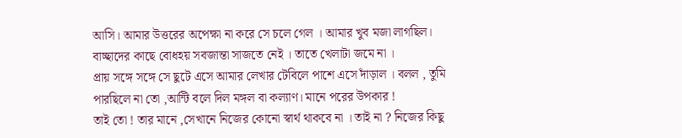আসি। আমার উত্তরের অপেক্ষা না করে সে চলে গেল । আমার খুব মজা লাগছিল। বাচ্ছাদের কাছে বোধহয় সবজান্তা সাজতে নেই । তাতে খেলাটা জমে না ।
প্রায় সঙ্গে সঙ্গে সে ছুটে এসে আমার লেখার টেবিলে পাশে এসে দাঁড়াল । বলল , তুমি পারছিলে না তো ,আন্টি বলে দিল মঙ্গল বা কল্যাণ। মানে পরের উপকার !
তাই তো ! তার মানে ,সেখানে নিজের কোনো স্বার্থ থাকবে না । তাই না ? নিজের কিছু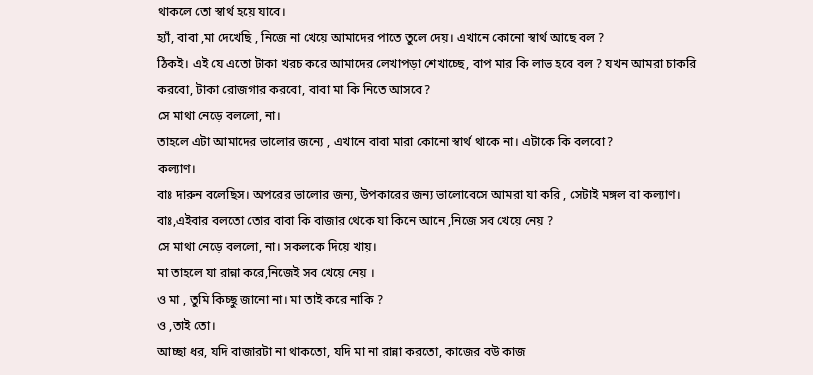থাকলে তো স্বার্থ হয়ে যাবে।
হ্যাঁ, বাবা ,মা দেখেছি , নিজে না খেয়ে আমাদের পাতে তুলে দেয়। এখানে কোনো স্বার্থ আছে বল ?
ঠিকই। এই যে এতো টাকা খরচ করে আমাদের লেখাপড়া শেখাচ্ছে, বাপ মার কি লাভ হবে বল ? যখন আমরা চাকরি করবো, টাকা রোজগার করবো, বাবা মা কি নিতে আসবে?
সে মাথা নেড়ে বললো, না।
তাহলে এটা আমাদের ভালোর জন্যে , এখানে বাবা মারা কোনো স্বার্থ থাকে না। এটাকে কি বলবো?
কল্যাণ।
বাঃ দারুন বলেছিস। অপরের ভালোর জন্য, উপকারের জন্য ভালোবেসে আমরা যা করি , সেটাই মঙ্গল বা কল্যাণ। বাঃ,এইবার বলতো তোর বাবা কি বাজার থেকে যা কিনে আনে ,নিজে সব খেয়ে নেয় ?
সে মাথা নেড়ে বললো, না। সকলকে দিয়ে খায়।
মা তাহলে যা রান্না করে,নিজেই সব খেয়ে নেয় ।
ও মা , তুমি কিচ্ছু জানো না। মা তাই করে নাকি ?
ও ,তাই তো।
আচ্ছা ধর, যদি বাজারটা না থাকতো, যদি মা না রান্না করতো, কাজের বউ কাজ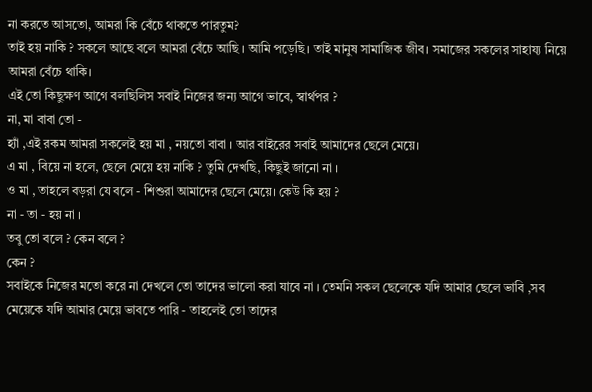না করতে আসতো, আমরা কি বেঁচে থাকতে পারতুম?
তাই হয় নাকি ? সকলে আছে বলে আমরা বেঁচে আছি । আমি পড়েছি। তাই মানুষ সামাজিক জীব। সমাজের সকলের সাহায্য নিয়ে আমরা বেঁচে থাকি।
এই তো কিছুক্ষণ আগে বলছিলিস সবাই নিজের জন্য আগে ভাবে, স্বার্থপর ?
না, মা বাবা তো -
হ্যাঁ ,এই রকম আমরা সকলেই হয় মা , নয়তো বাবা । আর বাইরের সবাই আমাদের ছেলে মেয়ে।
এ মা , বিয়ে না হলে, ছেলে মেয়ে হয় নাকি ? তুমি দেখছি, কিছুই জানো না ।
ও মা , তাহলে বড়রা যে বলে - শিশুরা আমাদের ছেলে মেয়ে। কেউ কি হয় ?
না - তা - হয় না ।
তবু তো বলে ? কেন বলে ?
কেন ?
সবাইকে নিজের মতো করে না দেখলে তো তাদের ভালো করা যাবে না । তেমনি সকল ছেলেকে যদি আমার ছেলে ভাবি ,সব মেয়েকে যদি আমার মেয়ে ভাবতে পারি - তাহলেই তো তাদের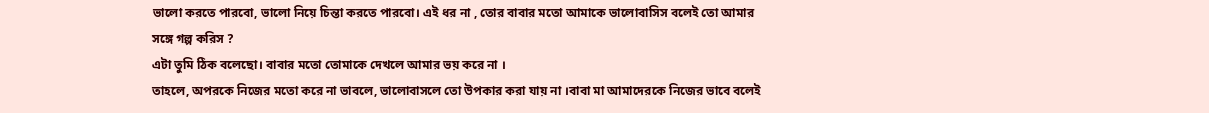ভালো করতে পারবো, ভালো নিয়ে চিন্তা করতে পারবো। এই ধর না , তোর বাবার মতো আমাকে ভালোবাসিস বলেই তো আমার সঙ্গে গল্প করিস ?
এটা তুমি ঠিক বলেছো। বাবার মতো তোমাকে দেখলে আমার ভয় করে না ।
তাহলে, অপরকে নিজের মতো করে না ভাবলে, ভালোবাসলে তো উপকার করা যায় না ।বাবা মা আমাদেরকে নিজের ভাবে বলেই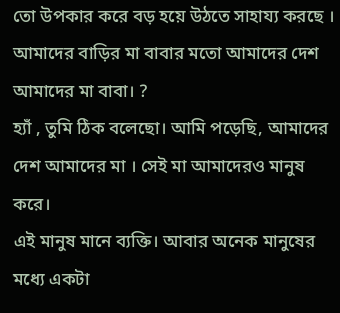তো উপকার করে বড় হয়ে উঠতে সাহায্য করছে । আমাদের বাড়ির মা বাবার মতো আমাদের দেশ আমাদের মা বাবা। ?
হ্যাঁ , তুমি ঠিক বলেছো। আমি পড়েছি, আমাদের দেশ আমাদের মা । সেই মা আমাদেরও মানুষ করে।
এই মানুষ মানে ব্যক্তি। আবার অনেক মানুষের মধ্যে একটা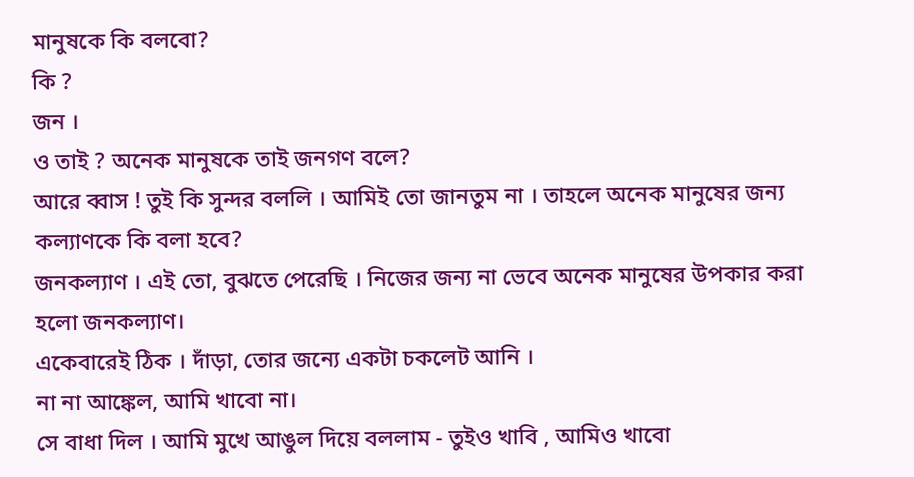মানুষকে কি বলবো?
কি ?
জন ।
ও তাই ? অনেক মানুষকে তাই জনগণ বলে?
আরে ব্বাস ! তুই কি সুন্দর বললি । আমিই তো জানতুম না । তাহলে অনেক মানুষের জন্য কল্যাণকে কি বলা হবে?
জনকল্যাণ । এই তো, বুঝতে পেরেছি । নিজের জন্য না ভেবে অনেক মানুষের উপকার করা হলো জনকল্যাণ।
একেবারেই ঠিক । দাঁড়া, তোর জন্যে একটা চকলেট আনি ।
না না আঙ্কেল, আমি খাবো না।
সে বাধা দিল । আমি মুখে আঙুল দিয়ে বললাম - তুইও খাবি , আমিও খাবো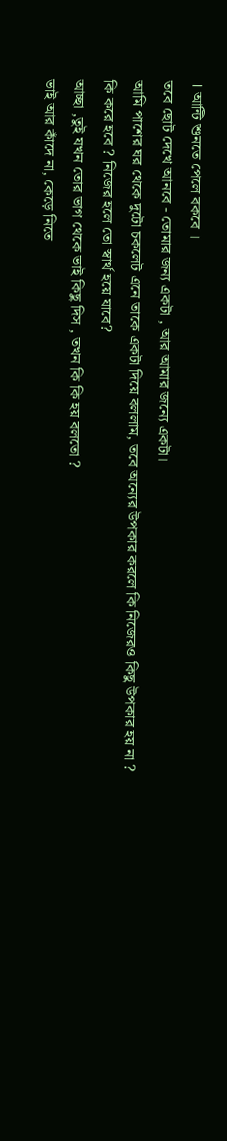। আন্টি শুনতে পেলে বকবে ।
তবে ছোট দেখে আনবে - তোমার জন্য একটা , আর আমার জন্যে একটা।
আমি পাশের ঘর থেকে দুটো চকলেট এনে তাকে একটা দিয়ে বললাম, তবে অন্যের উপকার করলে কি নিজেরও কিছু উপকার হয় না ?
কি করে হবে ? নিজের হলে তো স্বার্থ হয়ে যাবে?
আচ্ছা ,তুই যখন তোর ভাগ থেকে ভাই কিছু দিস , তখন কি কি হয় বলতো ?
ভাই আর কাঁদে না, কেড়ে নিতে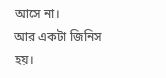আসে না।
আর একটা জিনিস হয়।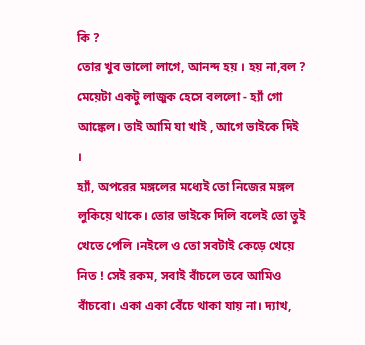কি ?
তোর খুব ভালো লাগে, আনন্দ হয় । হয় না,বল ?
মেয়েটা একটু লাজুক হেসে বললো - হ্যাঁ গো আঙ্কেল। তাই আমি যা খাই , আগে ভাইকে দিই ।
হ্যাঁ, অপরের মঙ্গলের মধ্যেই তো নিজের মঙ্গল লুকিয়ে থাকে। তোর ভাইকে দিলি বলেই তো তুই খেতে পেলি ।নইলে ও তো সবটাই কেড়ে খেয়ে নিত ! সেই রকম, সবাই বাঁচলে তবে আমিও বাঁচবো। একা একা বেঁচে থাকা যায় না। দ্যাখ,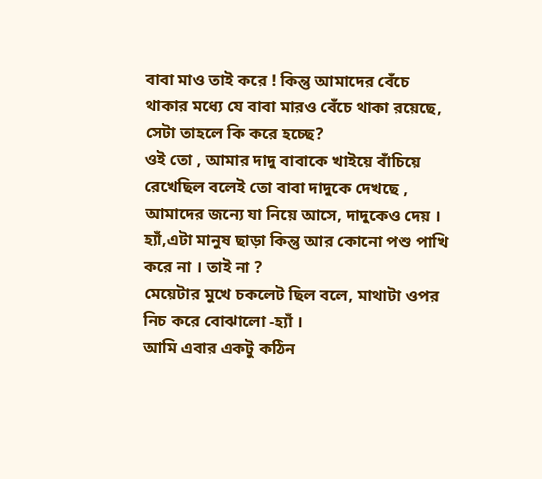বাবা মাও তাই করে ! কিন্তু আমাদের বেঁচে থাকার মধ্যে যে বাবা মারও বেঁচে থাকা রয়েছে, সেটা তাহলে কি করে হচ্ছে?
ওই তো , আমার দাদু বাবাকে খাইয়ে বাঁচিয়ে রেখেছিল বলেই তো বাবা দাদুকে দেখছে , আমাদের জন্যে যা নিয়ে আসে, দাদুকেও দেয় ।
হ্যাঁ,এটা মানুষ ছাড়া কিন্তু আর কোনো পশু পাখি করে না । তাই না ?
মেয়েটার মুখে চকলেট ছিল বলে, মাথাটা ওপর নিচ করে বোঝালো -হ্যাঁ ।
আমি এবার একটু কঠিন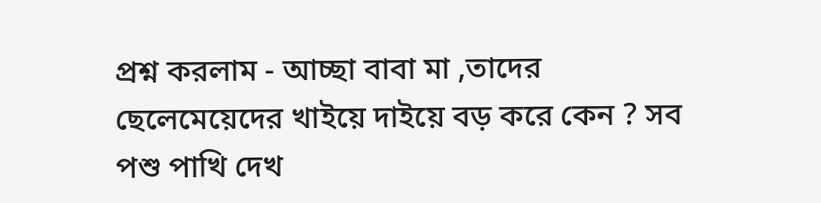প্রশ্ন করলাম - আচ্ছা বাবা মা ,তাদের ছেলেমেয়েদের খাইয়ে দাইয়ে বড় করে কেন ? সব পশু পাখি দেখ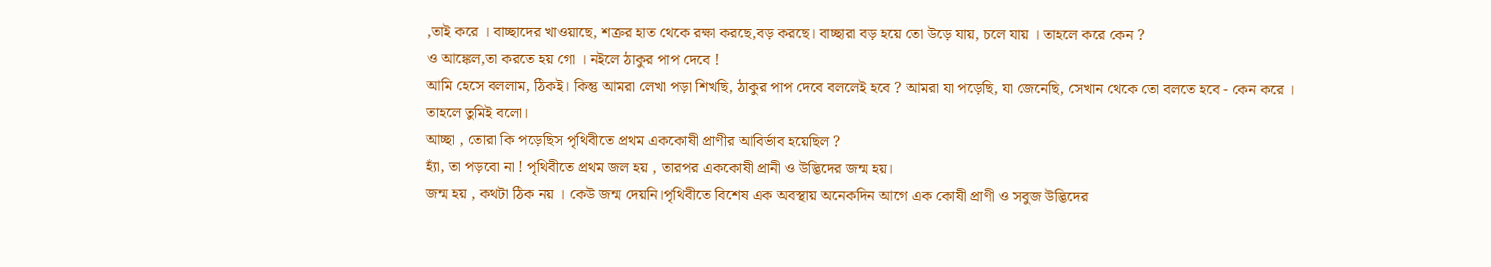,তাই করে । বাচ্ছাদের খাওয়াছে, শত্রুর হাত থেকে রক্ষা করছে,বড় করছে। বাচ্ছারা বড় হয়ে তো উড়ে যায়, চলে যায় । তাহলে করে কেন ?
ও আঙ্কেল,তা করতে হয় গো । নইলে ঠাকুর পাপ দেবে !
আমি হেসে বললাম, ঠিকই। কিন্তু আমরা লেখা পড়া শিখছি, ঠাকুর পাপ দেবে বললেই হবে ? আমরা যা পড়েছি, যা জেনেছি, সেখান থেকে তো বলতে হবে - কেন করে ।
তাহলে তুমিই বলো।
আচ্ছা , তোরা কি পড়েছিস পৃথিবীতে প্রথম এককোষী প্রাণীর আবির্ভাব হয়েছিল ?
হ্যাঁ, তা পড়বো না ! পৃথিবীতে প্রথম জল হয় , তারপর এককোষী প্রানী ও উদ্ভিদের জন্ম হয়।
জন্ম হয় , কথটা ঠিক নয় । কেউ জন্ম দেয়নি।পৃথিবীতে বিশেষ এক অবস্থায় অনেকদিন আগে এক কোষী প্রাণী ও সবুজ উদ্ভিদের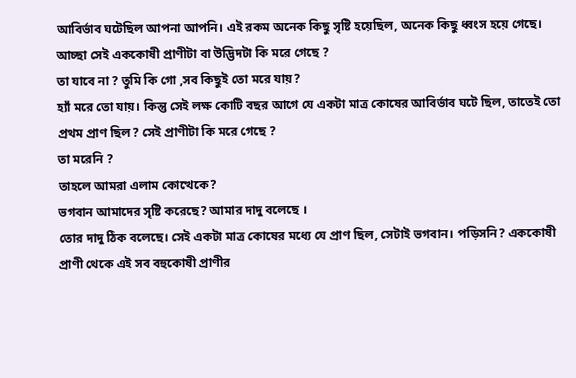আবির্ভাব ঘটেছিল আপনা আপনি। এই রকম অনেক কিছু সৃষ্টি হয়েছিল, অনেক কিছু ধ্বংস হয়ে গেছে। আচ্ছা সেই এককোষী প্রাণীটা বা উদ্ভিদটা কি মরে গেছে ?
তা যাবে না ? তুমি কি গো ,সব কিছুই তো মরে যায়?
হ্যাঁ মরে তো যায়। কিন্তু সেই লক্ষ কোটি বছর আগে যে একটা মাত্র কোষের আবির্ভাব ঘটে ছিল, তাতেই তো প্রথম প্রাণ ছিল? সেই প্রাণীটা কি মরে গেছে ?
তা মরেনি ?
তাহলে আমরা এলাম কোত্থেকে?
ভগবান আমাদের সৃষ্টি করেছে? আমার দাদু বলেছে ।
তোর দাদু ঠিক বলেছে। সেই একটা মাত্র কোষের মধ্যে যে প্রাণ ছিল, সেটাই ভগবান। পড়িসনি? এককোষী প্রাণী থেকে এই সব বহুকোষী প্রাণীর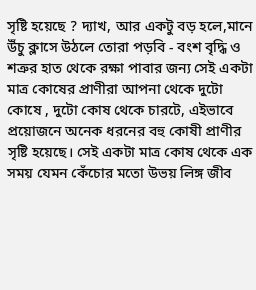সৃষ্টি হয়েছে ? দ্যাখ, আর একটু বড় হলে,মানে উঁচু ক্লাসে উঠলে তোরা পড়বি - বংশ বৃদ্ধি ও শত্রুর হাত থেকে রক্ষা পাবার জন্য সেই একটা মাত্র কোষের প্রাণীরা আপনা থেকে দুটো কোষে , দুটো কোষ থেকে চারটে, এইভাবে প্রয়োজনে অনেক ধরনের বহু কোষী প্রাণীর সৃষ্টি হয়েছে। সেই একটা মাত্র কোষ থেকে এক সময় যেমন কেঁচোর মতো উভয় লিঙ্গ জীব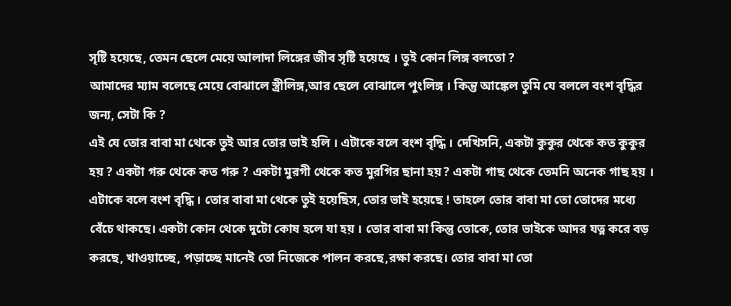সৃষ্টি হয়েছে, তেমন ছেলে মেয়ে আলাদা লিঙ্গের জীব সৃষ্টি হয়েছে । তুই কোন লিঙ্গ বলতো ?
আমাদের ম্যাম বলেছে মেয়ে বোঝালে স্ত্রীলিঙ্গ,আর ছেলে বোঝালে পুংলিঙ্গ । কিন্তু আঙ্কেল তুমি যে বললে বংশ বৃদ্ধির জন্য, সেটা কি ?
এই যে তোর বাবা মা থেকে তুই আর তোর ভাই হলি । এটাকে বলে বংশ বৃদ্ধি । দেখিসনি, একটা কুকুর থেকে কত কুকুর হয় ? একটা গরু থেকে কত গরু ? একটা মুরগী থেকে কত মুরগির ছানা হয়? একটা গাছ থেকে তেমনি অনেক গাছ হয় । এটাকে বলে বংশ বৃদ্ধি । তোর বাবা মা থেকে তুই হয়েছিস, তোর ভাই হয়েছে ! তাহলে তোর বাবা মা তো তোদের মধ্যে বেঁচে থাকছে। একটা কোন থেকে দুটো কোষ হলে যা হয় । তোর বাবা মা কিন্তু তোকে, তোর ভাইকে আদর যত্ন করে বড় করছে, খাওয়াচ্ছে, পড়াচ্ছে মানেই তো নিজেকে পালন করছে,রক্ষা করছে। তোর বাবা মা তো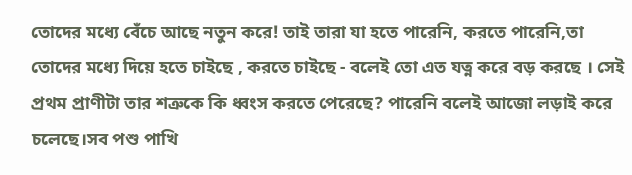তোদের মধ্যে বেঁচে আছে নতুন করে! তাই তারা যা হতে পারেনি, করতে পারেনি,তা তোদের মধ্যে দিয়ে হতে চাইছে , করতে চাইছে - বলেই তো এত যত্ন করে বড় করছে । সেই প্রথম প্রাণীটা তার শত্রুকে কি ধ্বংস করতে পেরেছে? পারেনি বলেই আজো লড়াই করে চলেছে।সব পশু পাখি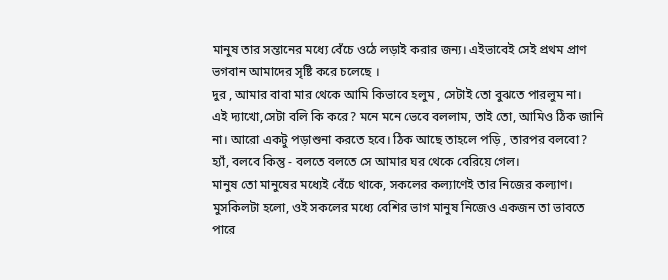মানুষ তার সন্তানের মধ্যে বেঁচে ওঠে লড়াই করার জন্য। এইভাবেই সেই প্রথম প্রাণ ভগবান আমাদের সৃষ্টি করে চলেছে ।
দুর , আমার বাবা মার থেকে আমি কিভাবে হলুম , সেটাই তো বুঝতে পারলুম না।
এই দ্যাখো,সেটা বলি কি করে? মনে মনে ভেবে বললাম, তাই তো, আমিও ঠিক জানি না। আরো একটু পড়াশুনা করতে হবে। ঠিক আছে তাহলে পড়ি , তারপর বলবো?
হ্যাঁ, বলবে কিন্তু - বলতে বলতে সে আমার ঘর থেকে বেরিয়ে গেল।
মানুষ তো মানুষের মধ্যেই বেঁচে থাকে, সকলের কল্যাণেই তার নিজের কল্যাণ। মুসকিলটা হলো, ওই সকলের মধ্যে বেশির ভাগ মানুষ নিজেও একজন তা ভাবতে পারে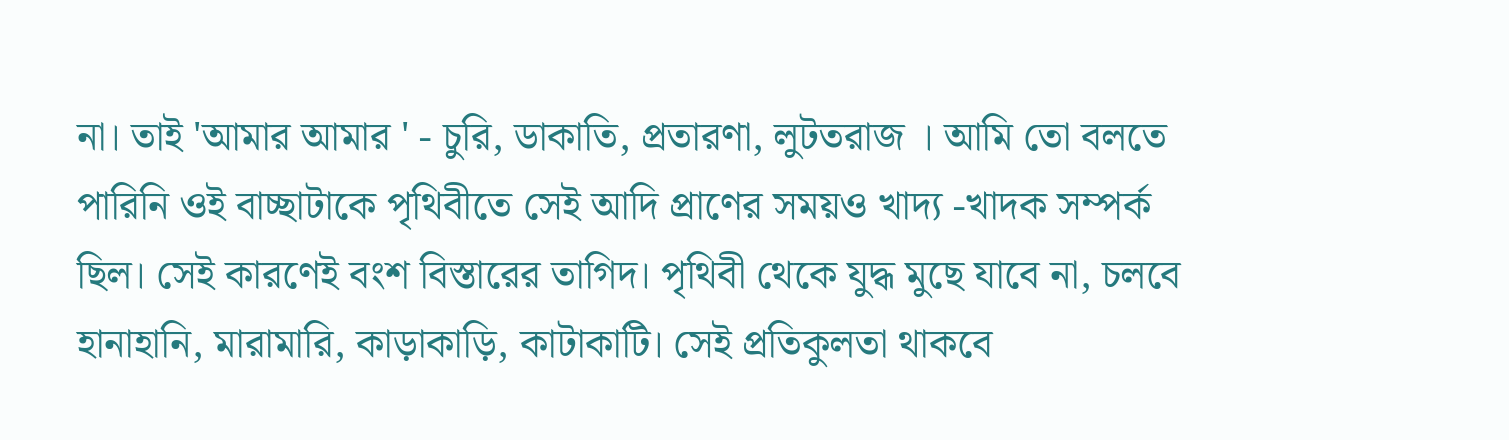না। তাই 'আমার আমার ' - চুরি, ডাকাতি, প্রতারণা, লুটতরাজ । আমি তো বলতে পারিনি ওই বাচ্ছাটাকে পৃথিবীতে সেই আদি প্রাণের সময়ও খাদ্য -খাদক সম্পর্ক ছিল। সেই কারণেই বংশ বিস্তারের তাগিদ। পৃথিবী থেকে যুদ্ধ মুছে যাবে না, চলবে হানাহানি, মারামারি, কাড়াকাড়ি, কাটাকাটি। সেই প্রতিকুলতা থাকবে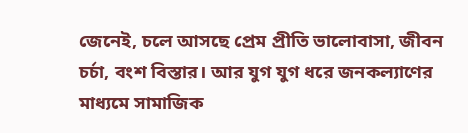জেনেই, চলে আসছে প্রেম প্রীতি ভালোবাসা, জীবন চর্চা, বংশ বিস্তার। আর যুগ যুগ ধরে জনকল্যাণের মাধ্যমে সামাজিক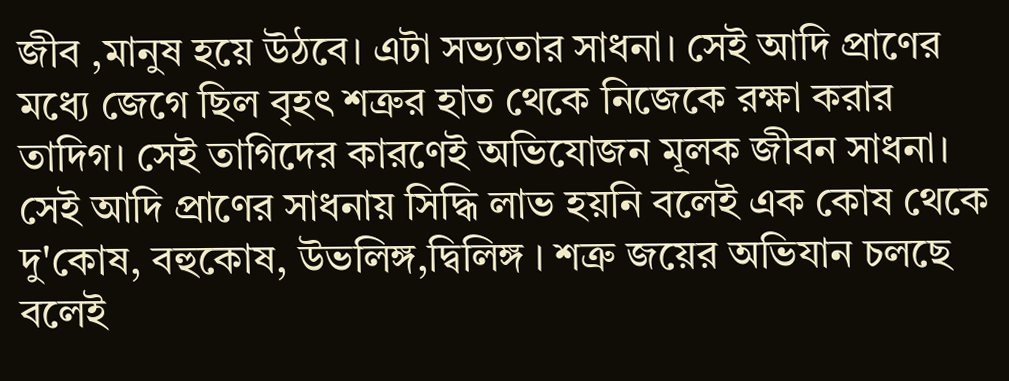জীব ,মানুষ হয়ে উঠবে। এটা সভ্যতার সাধনা। সেই আদি প্রাণের মধ্যে জেগে ছিল বৃহৎ শত্রুর হাত থেকে নিজেকে রক্ষা করার তাদিগ। সেই তাগিদের কারণেই অভিযোজন মূলক জীবন সাধনা। সেই আদি প্রাণের সাধনায় সিদ্ধি লাভ হয়নি বলেই এক কোষ থেকে দু'কোষ, বহুকোষ, উভলিঙ্গ,দ্বিলিঙ্গ । শত্রু জয়ের অভিযান চলছে বলেই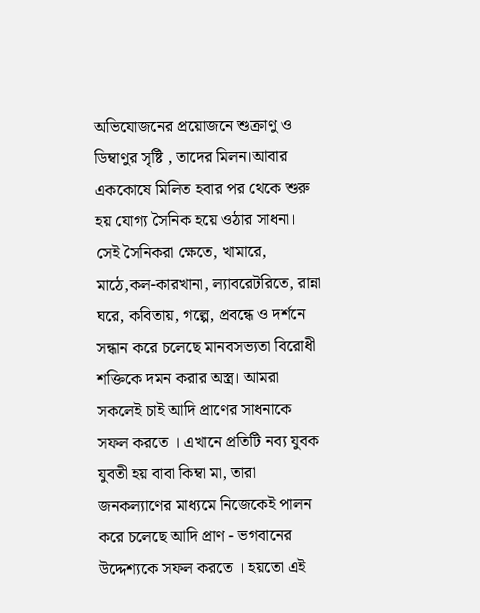অভিযোজনের প্রয়োজনে শুক্রাণু ও ডিম্বাণুর সৃষ্টি , তাদের মিলন।আবার এককোষে মিলিত হবার পর থেকে শুরু হয় যোগ্য সৈনিক হয়ে ওঠার সাধনা। সেই সৈনিকরা ক্ষেতে, খামারে, মাঠে,কল-কারখানা, ল্যাবরেটরিতে, রান্না ঘরে, কবিতায়, গল্পে, প্রবন্ধে ও দর্শনে সন্ধান করে চলেছে মানবসভ্যতা বিরোধী শক্তিকে দমন করার অস্ত্র। আমরা সকলেই চাই আদি প্রাণের সাধনাকে সফল করতে । এখানে প্রতিটি নব্য যুবক যুবতী হয় বাবা কিম্বা মা, তারা জনকল্যাণের মাধ্যমে নিজেকেই পালন করে চলেছে আদি প্রাণ - ভগবানের উদ্দেশ্যকে সফল করতে । হয়তো এই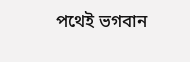পথেই ভগবান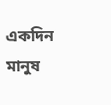একদিন মানুষ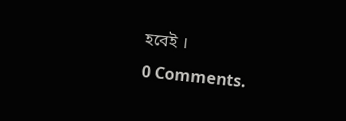হবেই ।
0 Comments.